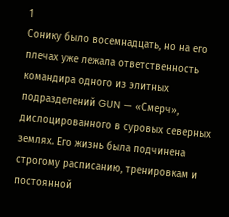1
Сонику было восемнадцать, но на его плечах уже лежала ответственность командира одного из элитных подразделений GUN — «Смерч», дислоцированного в суровых северных землях. Его жизнь была подчинена строгому расписанию, тренировкам и постоянной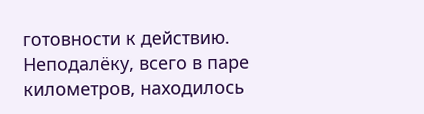готовности к действию. Неподалёку, всего в паре километров, находилось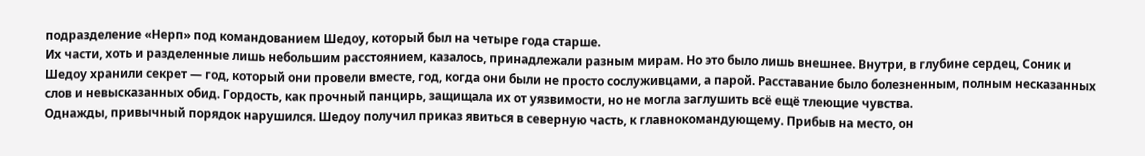подразделение «Нерп» под командованием Шедоу, который был на четыре года старше.
Их части, хоть и разделенные лишь небольшим расстоянием, казалось, принадлежали разным мирам. Но это было лишь внешнее. Внутри, в глубине сердец, Соник и Шедоу хранили секрет — год, который они провели вместе, год, когда они были не просто сослуживцами, а парой. Расставание было болезненным, полным несказанных слов и невысказанных обид. Гордость, как прочный панцирь, защищала их от уязвимости, но не могла заглушить всё ещё тлеющие чувства.
Однажды, привычный порядок нарушился. Шедоу получил приказ явиться в северную часть, к главнокомандующему. Прибыв на место, он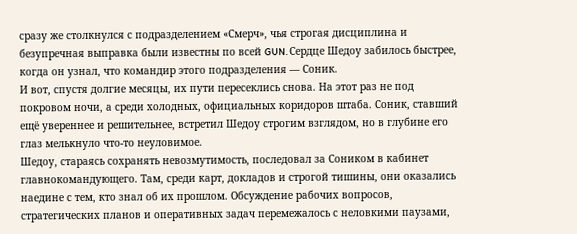сразу же столкнулся с подразделением «Смерч», чья строгая дисциплина и безупречная выправка были известны по всей GUN. Сердце Шедоу забилось быстрее, когда он узнал, что командир этого подразделения — Соник.
И вот, спустя долгие месяцы, их пути пересеклись снова. На этот раз не под покровом ночи, а среди холодных, официальных коридоров штаба. Соник, ставший ещё увереннее и решительнее, встретил Шедоу строгим взглядом, но в глубине его глаз мелькнуло что-то неуловимое.
Шедоу, стараясь сохранять невозмутимость, последовал за Соником в кабинет главнокомандующего. Там, среди карт, докладов и строгой тишины, они оказались наедине с тем, кто знал об их прошлом. Обсуждение рабочих вопросов, стратегических планов и оперативных задач перемежалось с неловкими паузами,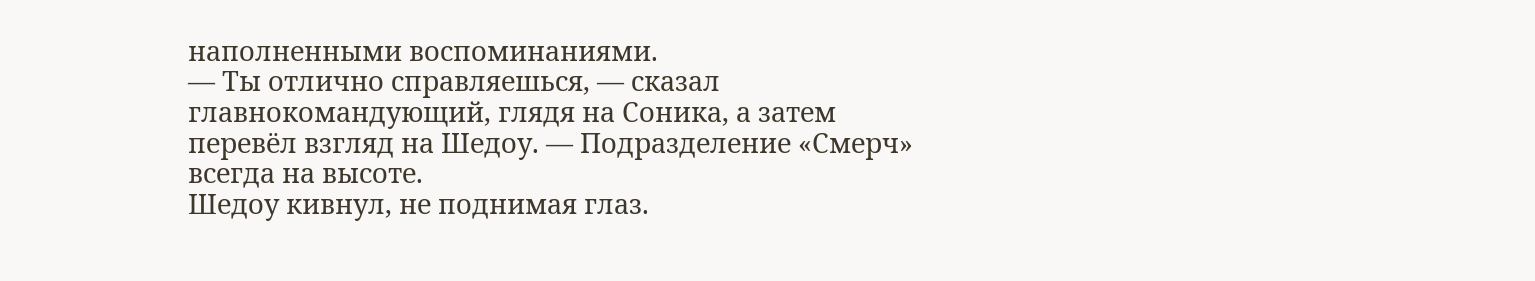наполненными воспоминаниями.
— Ты отлично справляешься, — сказал главнокомандующий, глядя на Соника, а затем перевёл взгляд на Шедоу. — Подразделение «Смерч» всегда на высоте.
Шедоу кивнул, не поднимая глаз.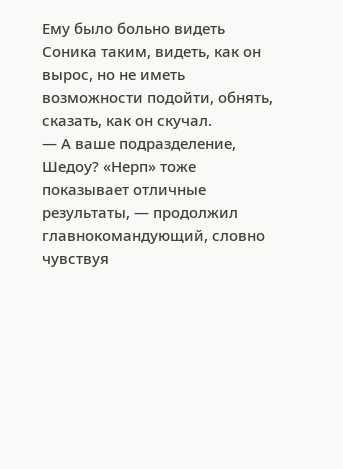Ему было больно видеть Соника таким, видеть, как он вырос, но не иметь возможности подойти, обнять, сказать, как он скучал.
— А ваше подразделение, Шедоу? «Нерп» тоже показывает отличные результаты, — продолжил главнокомандующий, словно чувствуя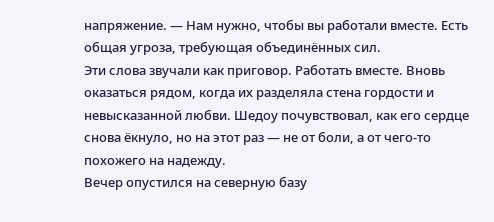напряжение. — Нам нужно, чтобы вы работали вместе. Есть общая угроза, требующая объединённых сил.
Эти слова звучали как приговор. Работать вместе. Вновь оказаться рядом, когда их разделяла стена гордости и невысказанной любви. Шедоу почувствовал, как его сердце снова ёкнуло, но на этот раз — не от боли, а от чего-то похожего на надежду.
Вечер опустился на северную базу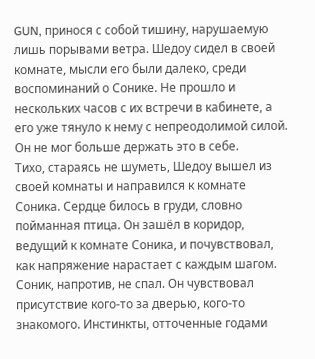GUN, принося с собой тишину, нарушаемую лишь порывами ветра. Шедоу сидел в своей комнате, мысли его были далеко, среди воспоминаний о Сонике. Не прошло и нескольких часов с их встречи в кабинете, а его уже тянуло к нему с непреодолимой силой. Он не мог больше держать это в себе.
Тихо, стараясь не шуметь, Шедоу вышел из своей комнаты и направился к комнате Соника. Сердце билось в груди, словно пойманная птица. Он зашёл в коридор, ведущий к комнате Соника, и почувствовал, как напряжение нарастает с каждым шагом.
Соник, напротив, не спал. Он чувствовал присутствие кого-то за дверью, кого-то знакомого. Инстинкты, отточенные годами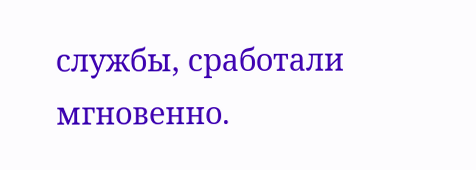службы, сработали мгновенно.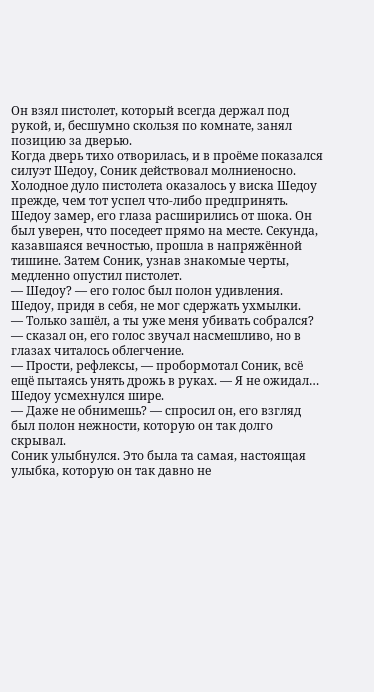Он взял пистолет, который всегда держал под рукой, и, бесшумно скользя по комнате, занял позицию за дверью.
Когда дверь тихо отворилась, и в проёме показался силуэт Шедоу, Соник действовал молниеносно. Холодное дуло пистолета оказалось у виска Шедоу прежде, чем тот успел что-либо предпринять.
Шедоу замер, его глаза расширились от шока. Он был уверен, что поседеет прямо на месте. Секунда, казавшаяся вечностью, прошла в напряжённой тишине. Затем Соник, узнав знакомые черты, медленно опустил пистолет.
— Шедоу? — его голос был полон удивления.
Шедоу, придя в себя, не мог сдержать ухмылки.
— Только зашёл, а ты уже меня убивать собрался? — сказал он, его голос звучал насмешливо, но в глазах читалось облегчение.
— Прости, рефлексы, — пробормотал Соник, всё ещё пытаясь унять дрожь в руках. — Я не ожидал…
Шедоу усмехнулся шире.
— Даже не обнимешь? — спросил он, его взгляд был полон нежности, которую он так долго скрывал.
Соник улыбнулся. Это была та самая, настоящая улыбка, которую он так давно не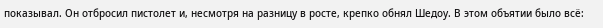показывал. Он отбросил пистолет и, несмотря на разницу в росте, крепко обнял Шедоу. В этом объятии было всё: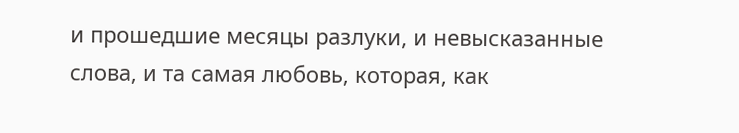и прошедшие месяцы разлуки, и невысказанные слова, и та самая любовь, которая, как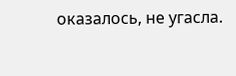оказалось, не угасла.